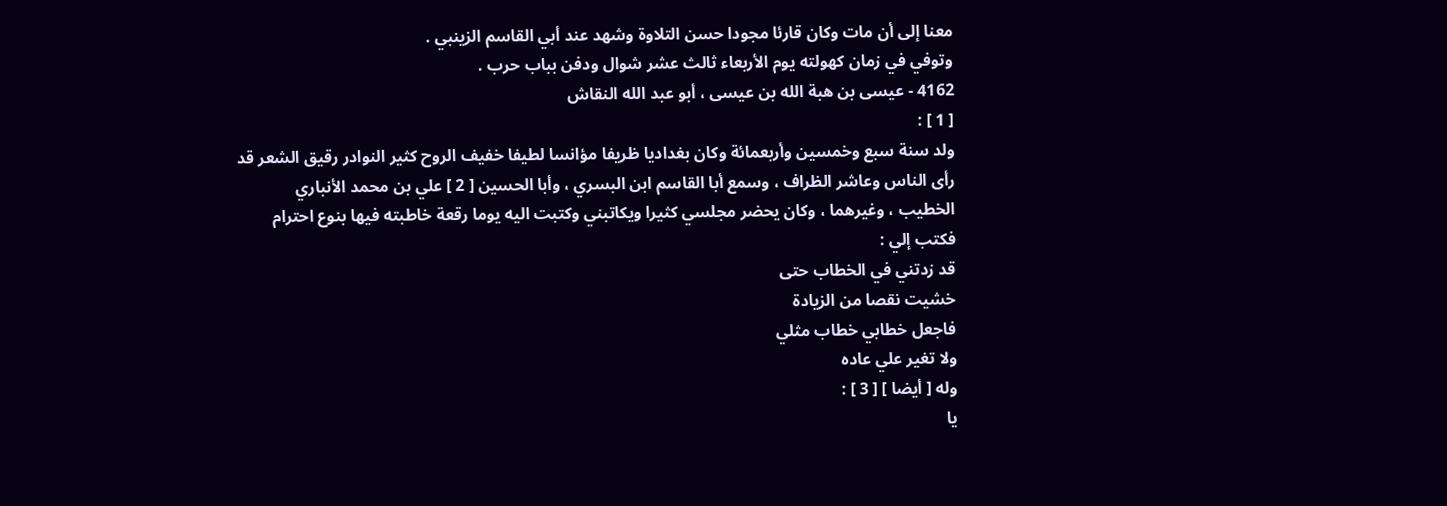معنا إلى أن مات وكان قارئا مجودا حسن التلاوة وشهد عند أبي القاسم الزينبي .
وتوفي في زمان كهولته يوم الأربعاء ثالث عشر شوال ودفن بباب حرب .
4162 - عيسى بن هبة الله بن عيسى ، أبو عبد الله النقاش
[ 1 ] :
ولد سنة سبع وخمسين وأربعمائة وكان بغداديا ظريفا مؤانسا لطيفا خفيف الروح كثير النوادر رقيق الشعر قد رأى الناس وعاشر الظراف ، وسمع أبا القاسم ابن البسري ، وأبا الحسين [ 2 ] علي بن محمد الأنباري الخطيب ، وغيرهما ، وكان يحضر مجلسي كثيرا ويكاتبني وكتبت اليه يوما رقعة خاطبته فيها بنوع احترام فكتب إلي :
قد زدتني في الخطاب حتى
خشيت نقصا من الزيادة
فاجعل خطابي خطاب مثلي
ولا تغير علي عاده
وله [ أيضا ] [ 3 ] :
يا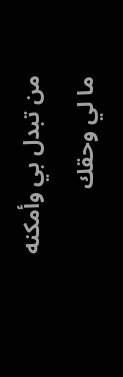من تبدل بي وأمكنه
ما لي وحقك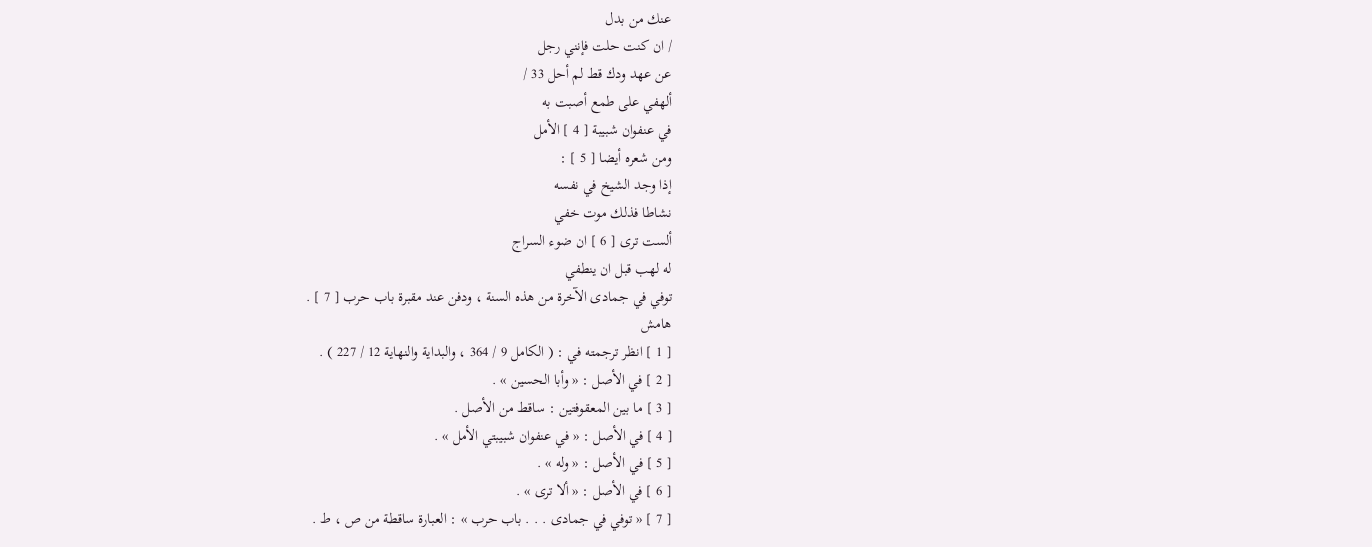عنك من بدل
/ ان كنت حلت فإنني رجل
عن عهد ودك قط لم أحل 33 /
ألهفي على طمع أصبت به
في عنفوان شبيبة [ 4 ] الأمل
ومن شعره أيضا [ 5 ] :
إذا وجد الشيخ في نفسه
نشاطا فذلك موت خفي
ألست ترى [ 6 ] ان ضوء السراج
له لهب قبل ان ينطفي
توفي في جمادى الآخرة من هذه السنة ، ودفن عند مقبرة باب حرب [ 7 ] .
هامش
[ 1 ] انظر ترجمته في : ( الكامل 9 / 364 ، والبداية والنهاية 12 / 227 ) .
[ 2 ] في الأصل : « وأبا الحسين » .
[ 3 ] ما بين المعقوفتين : ساقط من الأصل .
[ 4 ] في الأصل : « في عنفوان شبيبتي الأمل » .
[ 5 ] في الأصل : « وله » .
[ 6 ] في الأصل : « ألا ترى » .
[ 7 ] « توفي في جمادى . . . باب حرب » : العبارة ساقطة من ص ، ط .